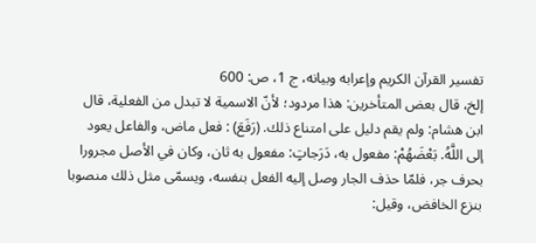تفسير القرآن الكريم وإعرابه وبيانه، ج 1، ص: 600
إلخ، قال بعض المتأخرين: هذا مردود؛ لأنّ الاسمية لا تبدل من الفعلية، قال ابن هشام: ولم يقم دليل على امتناع ذلك. (رَفَعَ) : فعل ماض، والفاعل يعود إلى اللَّهُ. بَعْضَهُمْ: مفعول به، دَرَجاتٍ: مفعول به ثان، وكان في الأصل مجرورا بحرف جر، فلمّا حذف الجار وصل إليه الفعل بنفسه، ويسمّى مثل ذلك منصوبا بنزع الخافض، وقيل: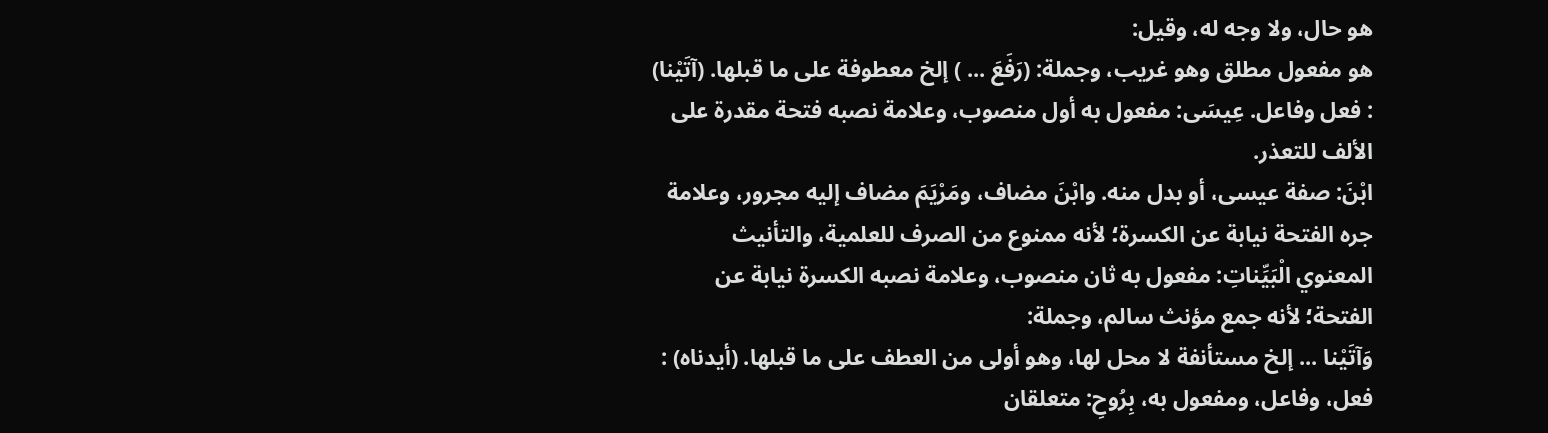هو حال، ولا وجه له، وقيل:
هو مفعول مطلق وهو غريب، وجملة: (رَفَعَ ... ) إلخ معطوفة على ما قبلها. (آتَيْنا) : فعل وفاعل. عِيسَى: مفعول به أول منصوب، وعلامة نصبه فتحة مقدرة على الألف للتعذر.
ابْنَ: صفة عيسى، أو بدل منه. وابْنَ مضاف، ومَرْيَمَ مضاف إليه مجرور، وعلامة جره الفتحة نيابة عن الكسرة؛ لأنه ممنوع من الصرف للعلمية، والتأنيث المعنوي الْبَيِّناتِ: مفعول به ثان منصوب، وعلامة نصبه الكسرة نيابة عن الفتحة؛ لأنه جمع مؤنث سالم، وجملة:
وَآتَيْنا ... إلخ مستأنفة لا محل لها، وهو أولى من العطف على ما قبلها. (أيدناه) : فعل، وفاعل، ومفعول به، بِرُوحِ: متعلقان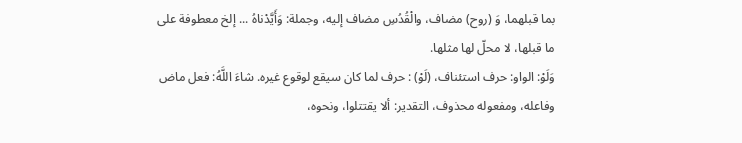بما قبلهما، وَ (روح) مضاف، والْقُدُسِ مضاف إليه، وجملة: وَأَيَّدْناهُ ... إلخ معطوفة على ما قبلها، لا محلّ لها مثلها.
وَلَوْ: الواو: حرف استئناف، (لَوْ) : حرف لما كان سيقع لوقوع غيره. شاءَ اللَّهُ: فعل ماض وفاعله، ومفعوله محذوف، التقدير: ألا يقتتلوا، ونحوه،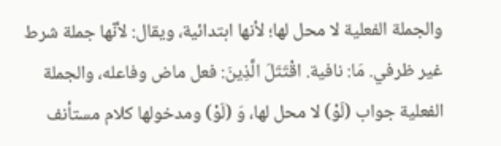والجملة الفعلية لا محل لها؛ لأنها ابتدائية، ويقال: لأنّها جملة شرط غير ظرفي. مَا: نافية. اقْتَتَلَ الَّذِينَ: فعل ماض وفاعله، والجملة الفعلية جواب (لَوْ) لا محل لها، وَ (لَوْ) ومدخولها كلام مستأنف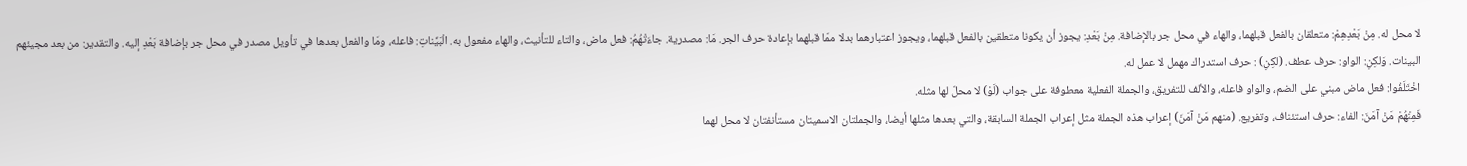لا محل له. مِنْ بَعْدِهِمْ: متعلقان بالفعل قبلهما، والهاء في محل جر بالإضافة. مِنْ بَعْدِ: يجوز أن يكونا متعلقين بالفعل قبلهما، ويجوز اعتبارهما بدلا ممّا قبلهما بإعادة حرف الجر. مَا: مصدرية. جاءَتْهُمُ: فعل ماض، والتاء للتأنيث، والهاء مفعول به. الْبَيِّناتِ: فاعله، ومَا والفعل بعدها في تأويل مصدر في محل جر بإضافة بَعْدِ إليه. والتقدير: من بعد مجيئهم البينات. وَلكِنِ: الواو: حرف عطف. (لكِنِ) : حرف استدراك مهمل لا عمل له.
اخْتَلَفُوا: فعل ماض مبني على الضم، والواو فاعله، والألف للتفريق، والجملة الفعلية معطوفة على جواب (لَوْ) لا محلّ لها مثله.
فَمِنْهُمْ مَنْ آمَنَ: الفاء: حرف استئناف، وتفريع. (منهم مَنْ آمَنَ) إعراب هذه الجملة مثل إعراب الجملة السابقة، والتي بعدها مثلها أيضا، والجملتان الاسميتان مستأنفتان لا محل لهما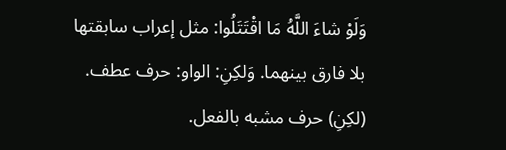وَلَوْ شاءَ اللَّهُ مَا اقْتَتَلُوا: مثل إعراب سابقتها بلا فارق بينهما. وَلكِنِ: الواو: حرف عطف. (لكِنِ) حرف مشبه بالفعل.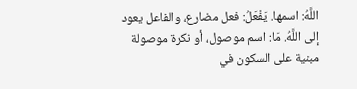اللَّهُ: اسمها. يَفْعَلُ: فعل مضارع، والفاعل يعود إلى اللَّهُ. مَا: اسم موصول، أو نكرة موصولة مبنية على السكون في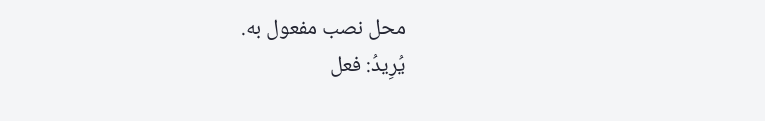محل نصب مفعول به.
يُرِيدُ: فعل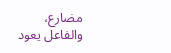مضارع، والفاعل يعود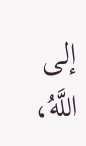إلى اللَّهُ،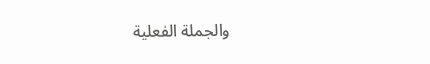والجملة الفعلية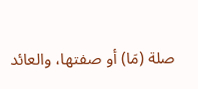صلة (مَا) أو صفتها، والعائد